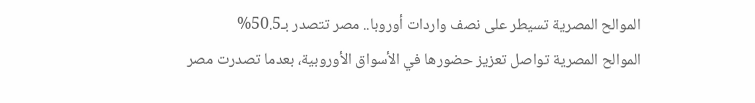الموالح المصرية تسيطر على نصف واردات أوروبا.. مصر تتصدر بـ50.5%
الموالح المصرية تواصل تعزيز حضورها في الأسواق الأوروبية، بعدما تصدرت مصر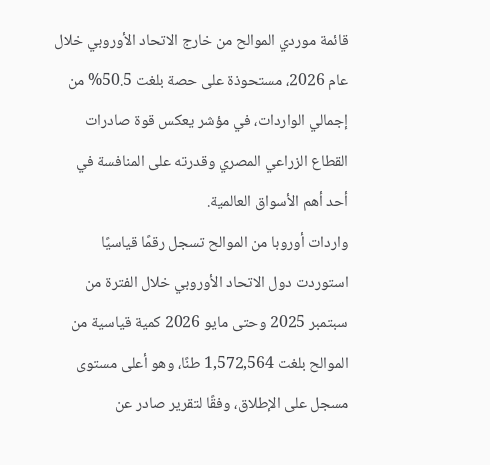قائمة موردي الموالح من خارج الاتحاد الأوروبي خلال عام 2026، مستحوذة على حصة بلغت 50.5% من إجمالي الواردات، في مؤشر يعكس قوة صادرات القطاع الزراعي المصري وقدرته على المنافسة في أحد أهم الأسواق العالمية.
واردات أوروبا من الموالح تسجل رقمًا قياسيًا
استوردت دول الاتحاد الأوروبي خلال الفترة من سبتمبر 2025 وحتى مايو 2026 كمية قياسية من الموالح بلغت 1,572,564 طنًا، وهو أعلى مستوى مسجل على الإطلاق، وفقًا لتقرير صادر عن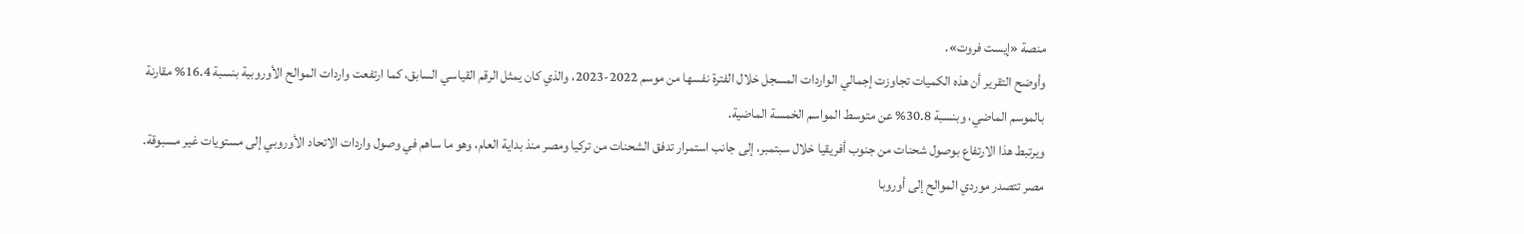منصة «إيست فروت».
وأوضح التقرير أن هذه الكميات تجاوزت إجمالي الواردات المسجل خلال الفترة نفسها من موسم 2022-2023، والذي كان يمثل الرقم القياسي السابق، كما ارتفعت واردات الموالح الأوروبية بنسبة 16.4% مقارنة بالموسم الماضي، وبنسبة 30.8% عن متوسط المواسم الخمسة الماضية.
ويرتبط هذا الارتفاع بوصول شحنات من جنوب أفريقيا خلال سبتمبر، إلى جانب استمرار تدفق الشحنات من تركيا ومصر منذ بداية العام، وهو ما ساهم في وصول واردات الاتحاد الأوروبي إلى مستويات غير مسبوقة.
مصر تتصدر موردي الموالح إلى أوروبا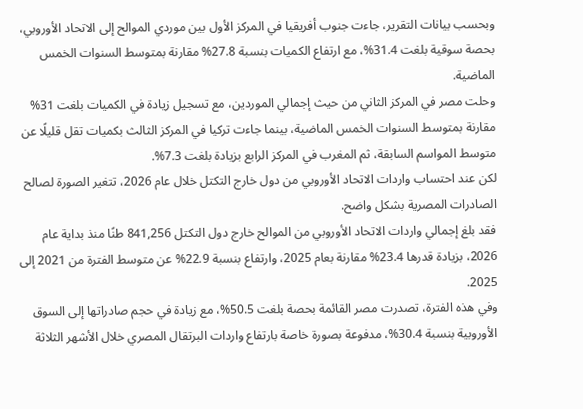وبحسب بيانات التقرير، جاءت جنوب أفريقيا في المركز الأول بين موردي الموالح إلى الاتحاد الأوروبي، بحصة سوقية بلغت 31.4%، مع ارتفاع الكميات بنسبة 27.8% مقارنة بمتوسط السنوات الخمس الماضية.
وحلت مصر في المركز الثاني من حيث إجمالي الموردين، مع تسجيل زيادة في الكميات بلغت 31% مقارنة بمتوسط السنوات الخمس الماضية، بينما جاءت تركيا في المركز الثالث بكميات تقل قليلًا عن متوسط المواسم السابقة، ثم المغرب في المركز الرابع بزيادة بلغت 7.3%.
لكن عند احتساب واردات الاتحاد الأوروبي من دول خارج التكتل خلال عام 2026، تتغير الصورة لصالح الصادرات المصرية بشكل واضح.
فقد بلغ إجمالي واردات الاتحاد الأوروبي من الموالح خارج دول التكتل 841,256 طنًا منذ بداية عام 2026، بزيادة قدرها 23.4% مقارنة بعام 2025، وارتفاع بنسبة 22.9% عن متوسط الفترة من 2021 إلى 2025.
وفي هذه الفترة، تصدرت مصر القائمة بحصة بلغت 50.5%، مع زيادة في حجم صادراتها إلى السوق الأوروبية بنسبة 30.4%، مدفوعة بصورة خاصة بارتفاع واردات البرتقال المصري خلال الأشهر الثلاثة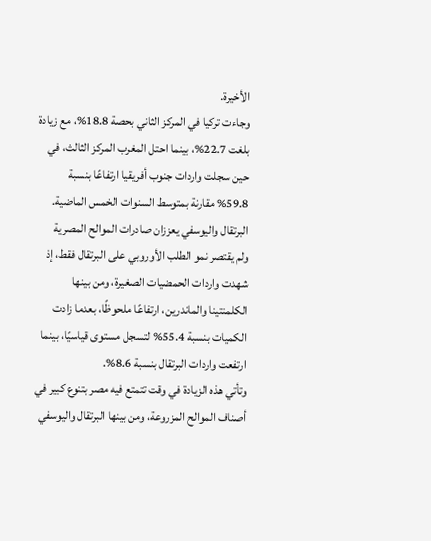الأخيرة.
وجاءت تركيا في المركز الثاني بحصة 18.8%، مع زيادة بلغت 22.7%، بينما احتل المغرب المركز الثالث، في حين سجلت واردات جنوب أفريقيا ارتفاعًا بنسبة 59.8% مقارنة بمتوسط السنوات الخمس الماضية.
البرتقال واليوسفي يعززان صادرات الموالح المصرية
ولم يقتصر نمو الطلب الأوروبي على البرتقال فقط، إذ شهدت واردات الحمضيات الصغيرة، ومن بينها الكلمنتينا والماندرين، ارتفاعًا ملحوظًا، بعدما زادت الكميات بنسبة 55.4% لتسجل مستوى قياسيًا، بينما ارتفعت واردات البرتقال بنسبة 8.6%.
وتأتي هذه الزيادة في وقت تتمتع فيه مصر بتنوع كبير في أصناف الموالح المزروعة، ومن بينها البرتقال واليوسفي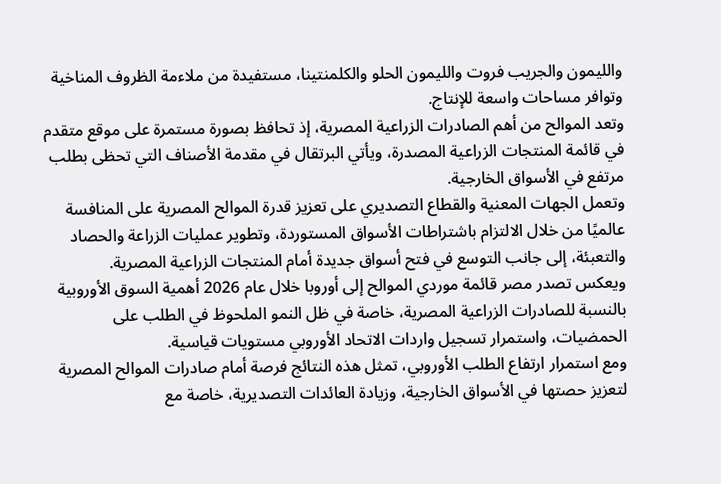والليمون والجريب فروت والليمون الحلو والكلمنتينا، مستفيدة من ملاءمة الظروف المناخية وتوافر مساحات واسعة للإنتاج.
وتعد الموالح من أهم الصادرات الزراعية المصرية، إذ تحافظ بصورة مستمرة على موقع متقدم في قائمة المنتجات الزراعية المصدرة، ويأتي البرتقال في مقدمة الأصناف التي تحظى بطلب مرتفع في الأسواق الخارجية.
وتعمل الجهات المعنية والقطاع التصديري على تعزيز قدرة الموالح المصرية على المنافسة عالميًا من خلال الالتزام باشتراطات الأسواق المستوردة، وتطوير عمليات الزراعة والحصاد والتعبئة، إلى جانب التوسع في فتح أسواق جديدة أمام المنتجات الزراعية المصرية.
ويعكس تصدر مصر قائمة موردي الموالح إلى أوروبا خلال عام 2026 أهمية السوق الأوروبية بالنسبة للصادرات الزراعية المصرية، خاصة في ظل النمو الملحوظ في الطلب على الحمضيات، واستمرار تسجيل واردات الاتحاد الأوروبي مستويات قياسية.
ومع استمرار ارتفاع الطلب الأوروبي، تمثل هذه النتائج فرصة أمام صادرات الموالح المصرية لتعزيز حصتها في الأسواق الخارجية، وزيادة العائدات التصديرية، خاصة مع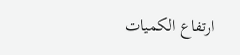ارتفاع الكميات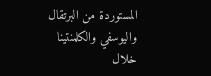المستوردة من البرتقال واليوسفي والكلمنتينا خلال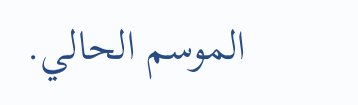الموسم الحالي.